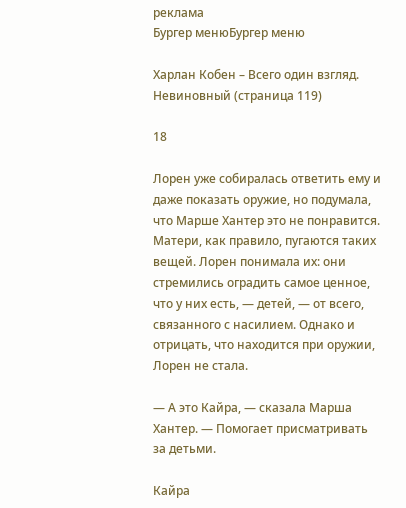реклама
Бургер менюБургер меню

Харлан Кобен – Всего один взгляд. Невиновный (страница 119)

18

Лорен уже собиралась ответить ему и даже показать оружие, но подумала, что Марше Хантер это не понравится. Матери, как правило, пугаются таких вещей. Лорен понимала их: они стремились оградить самое ценное, что у них есть, — детей, — от всего, связанного с насилием. Однако и отрицать, что находится при оружии, Лорен не стала.

— А это Кайра, — сказала Марша Хантер. — Помогает присматривать за детьми.

Кайра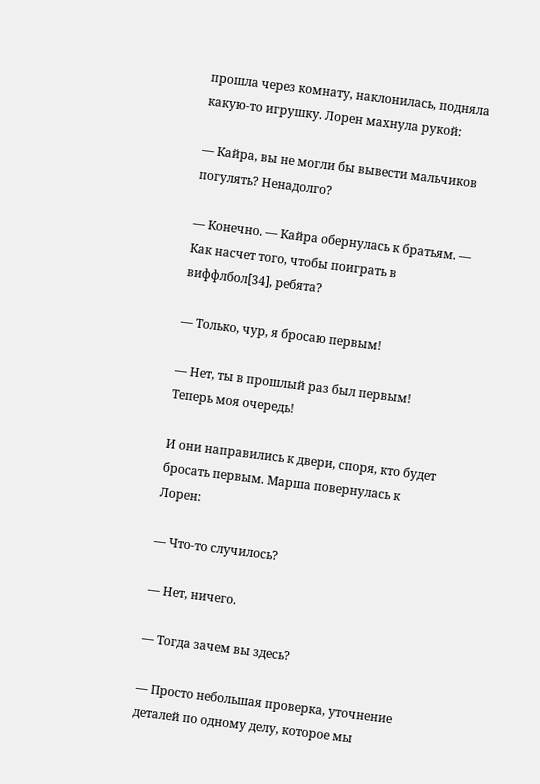прошла через комнату, наклонилась, подняла какую-то игрушку. Лорен махнула рукой:

— Кайра, вы не могли бы вывести мальчиков погулять? Ненадолго?

— Конечно. — Кайра обернулась к братьям. — Как насчет того, чтобы поиграть в виффлбол[34], ребята?

— Только, чур, я бросаю первым!

— Нет, ты в прошлый раз был первым! Теперь моя очередь!

И они направились к двери, споря, кто будет бросать первым. Марша повернулась к Лорен:

— Что-то случилось?

— Нет, ничего.

— Тогда зачем вы здесь?

— Просто небольшая проверка, уточнение деталей по одному делу, которое мы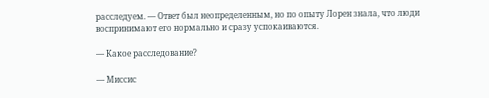расследуем. — Ответ был неопределенным, но по опыту Лорен знала, что люди воспринимают его нормально и сразу успокаиваются.

— Какое расследование?

— Миссис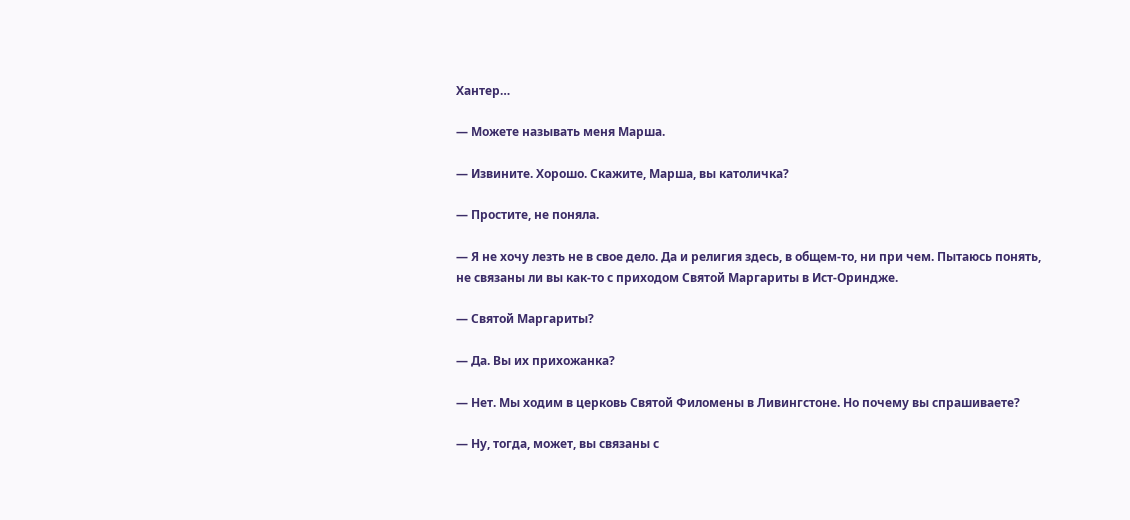Хантер…

— Можете называть меня Марша.

— Извините. Хорошо. Скажите, Марша, вы католичка?

— Простите, не поняла.

— Я не хочу лезть не в свое дело. Да и религия здесь, в общем-то, ни при чем. Пытаюсь понять, не связаны ли вы как-то с приходом Святой Маргариты в Ист-Ориндже.

— Святой Маргариты?

— Да. Вы их прихожанка?

— Нет. Мы ходим в церковь Святой Филомены в Ливингстоне. Но почему вы спрашиваете?

— Ну, тогда, может, вы связаны с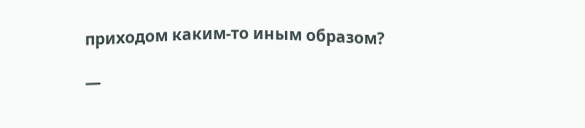приходом каким-то иным образом?

—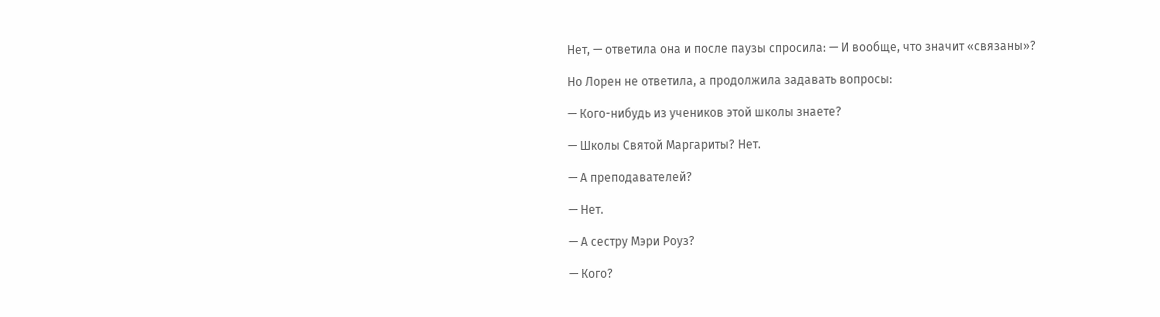Нет, — ответила она и после паузы спросила: — И вообще, что значит «связаны»?

Но Лорен не ответила, а продолжила задавать вопросы:

— Кого-нибудь из учеников этой школы знаете?

— Школы Святой Маргариты? Нет.

— А преподавателей?

— Нет.

— А сестру Мэри Роуз?

— Кого?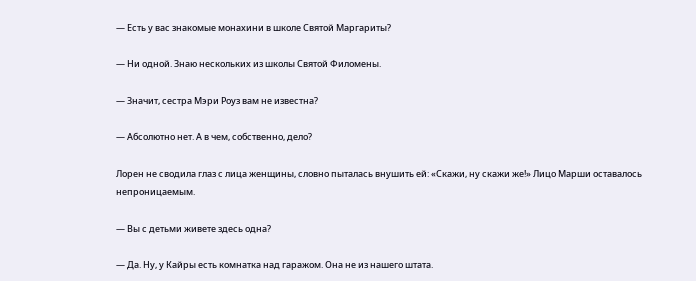— Есть у вас знакомые монахини в школе Святой Маргариты?

— Ни одной. Знаю нескольких из школы Святой Филомены.

— Значит, сестра Мэри Роуз вам не известна?

— Абсолютно нет. А в чем, собственно, дело?

Лорен не сводила глаз с лица женщины, словно пыталась внушить ей: «Скажи, ну скажи же!» Лицо Марши оставалось непроницаемым.

— Вы с детьми живете здесь одна?

— Да. Ну, у Кайры есть комнатка над гаражом. Она не из нашего штата.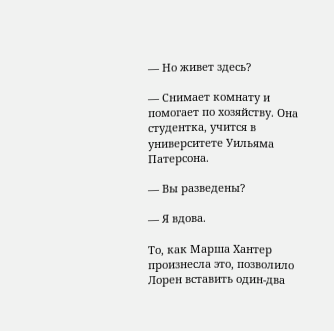— Но живет здесь?

— Снимает комнату и помогает по хозяйству. Она студентка, учится в университете Уильяма Патерсона.

— Вы разведены?

— Я вдова.

То, как Марша Хантер произнесла это, позволило Лорен вставить один-два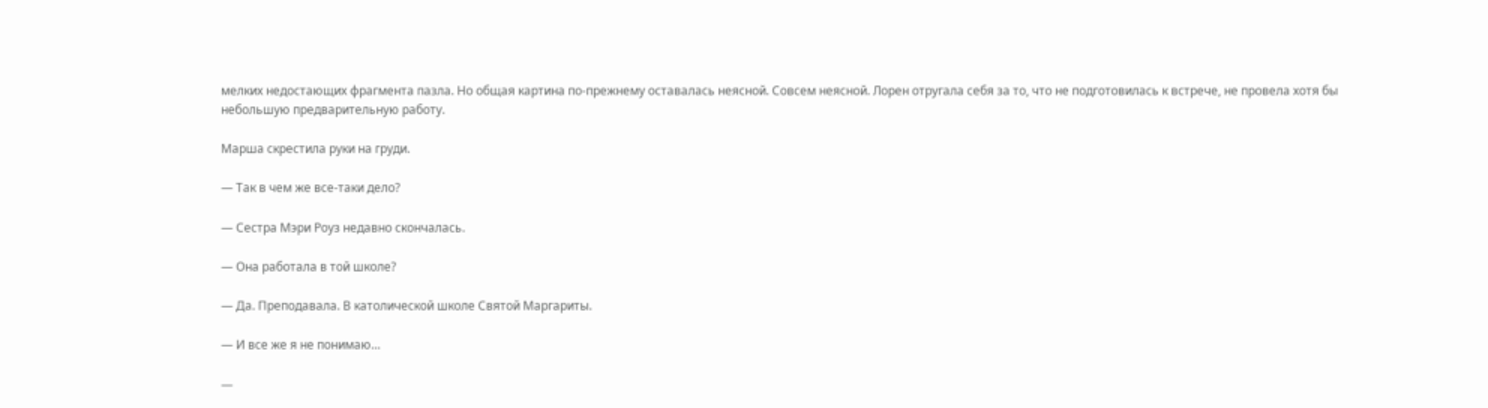мелких недостающих фрагмента пазла. Но общая картина по-прежнему оставалась неясной. Совсем неясной. Лорен отругала себя за то, что не подготовилась к встрече, не провела хотя бы небольшую предварительную работу.

Марша скрестила руки на груди.

— Так в чем же все-таки дело?

— Сестра Мэри Роуз недавно скончалась.

— Она работала в той школе?

— Да. Преподавала. В католической школе Святой Маргариты.

— И все же я не понимаю…

—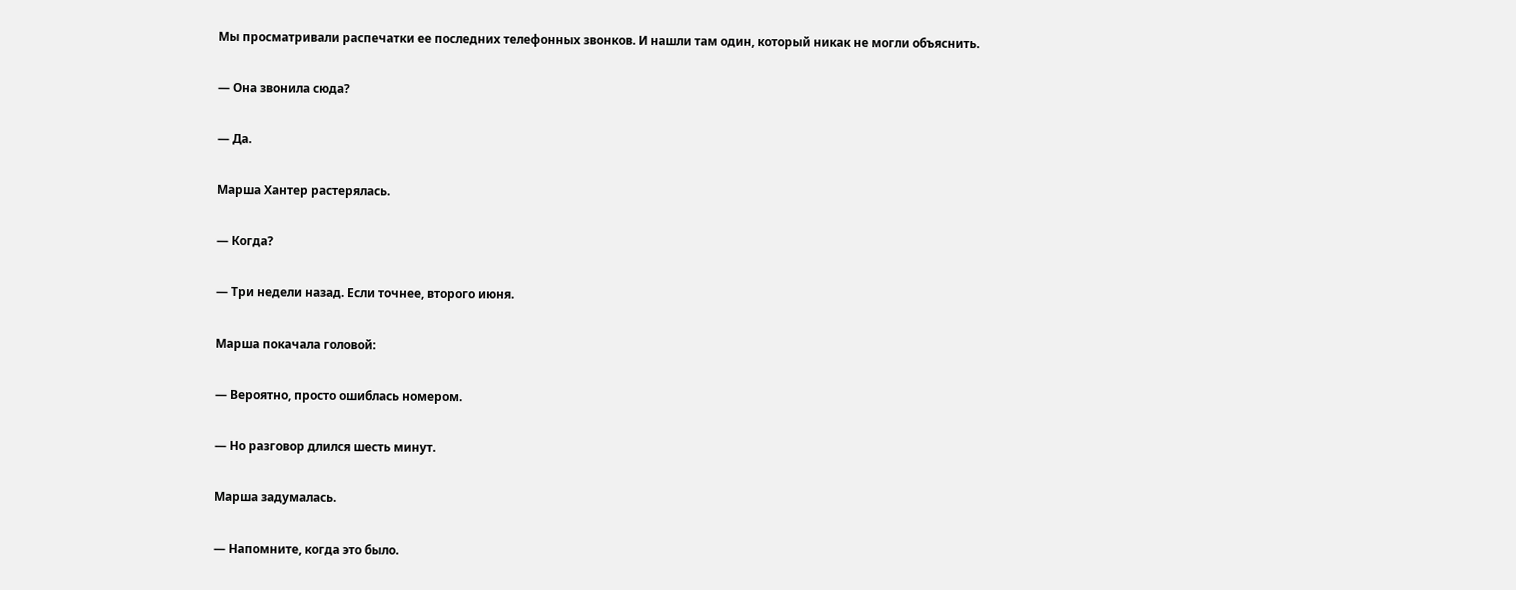Мы просматривали распечатки ее последних телефонных звонков. И нашли там один, который никак не могли объяснить.

— Она звонила сюда?

— Да.

Марша Хантер растерялась.

— Когда?

— Три недели назад. Если точнее, второго июня.

Марша покачала головой:

— Вероятно, просто ошиблась номером.

— Но разговор длился шесть минут.

Марша задумалась.

— Напомните, когда это было.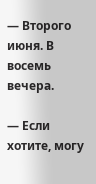— Второго июня. В восемь вечера.

— Если хотите, могу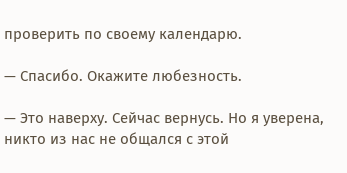проверить по своему календарю.

— Спасибо. Окажите любезность.

— Это наверху. Сейчас вернусь. Но я уверена, никто из нас не общался с этой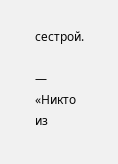сестрой.

— «Никто из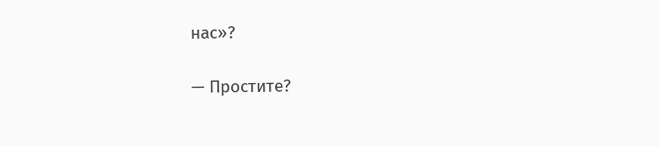нас»?

— Простите?